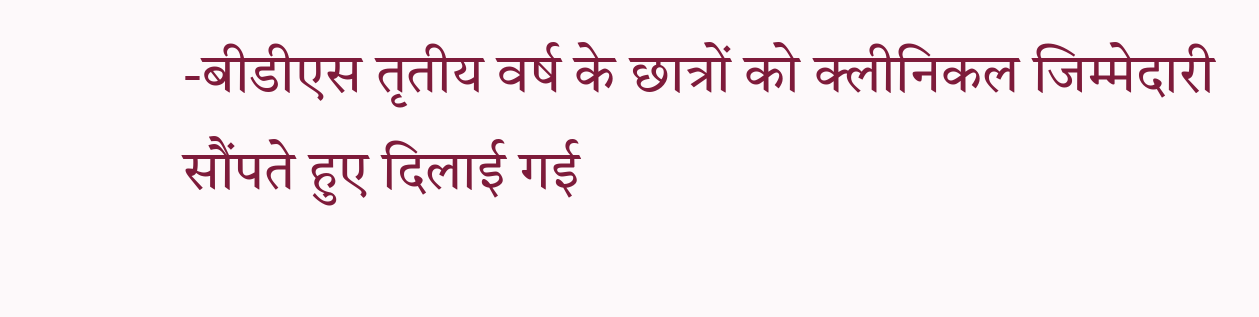-बीडीएस तृतीय वर्ष के छात्रों को क्लीनिकल जिम्मेदारी सौंपते हुए दिलाई गई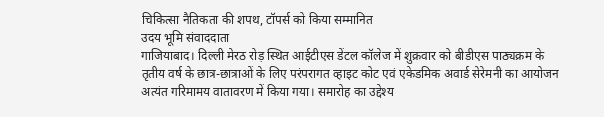चिकित्सा नैतिकता की शपथ, टॉपर्स को किया सम्मानित
उदय भूमि संवाददाता
गाजियाबाद। दिल्ली मेरठ रोड़ स्थित आईटीएस डेंटल कॉलेज में शुक्रवार को बीडीएस पाठ्यक्रम के तृतीय वर्ष के छात्र-छात्राओं के लिए परंपरागत व्हाइट कोट एवं एकेडमिक अवार्ड सेरेमनी का आयोजन अत्यंत गरिमामय वातावरण में किया गया। समारोह का उद्देश्य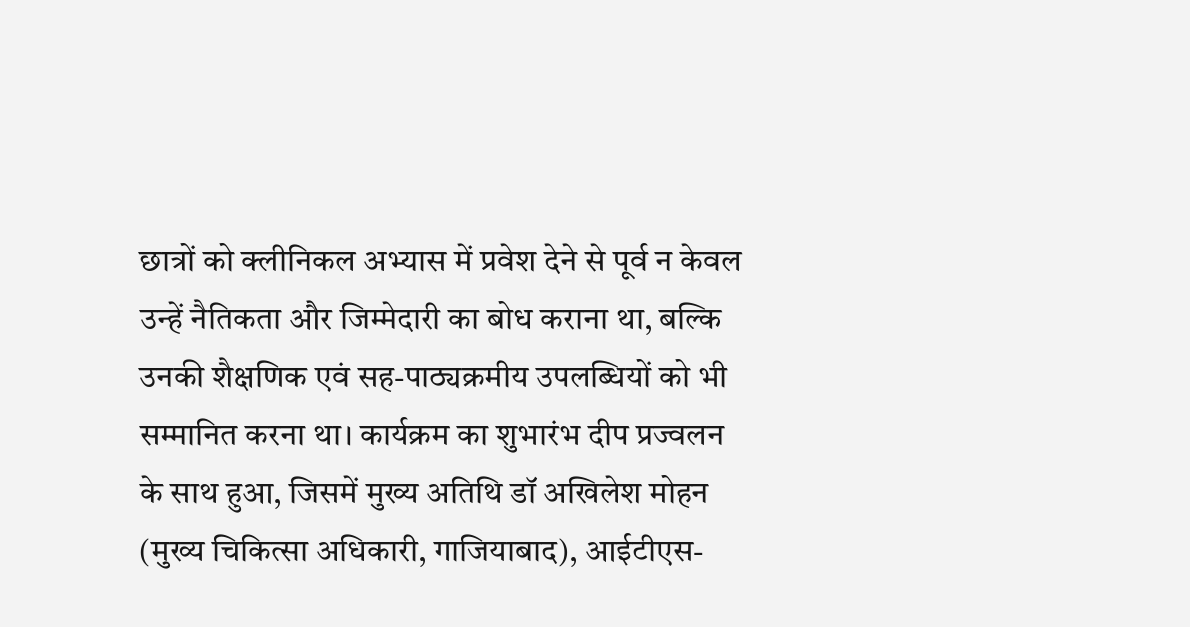छात्रों को क्लीनिकल अभ्यास में प्रवेश देने से पूर्व न केवल उन्हें नैतिकता और जिम्मेदारी का बोध कराना था, बल्कि उनकी शैक्षणिक एवं सह-पाठ्यक्रमीय उपलब्धियों को भी सम्मानित करना था। कार्यक्रम का शुभारंभ दीप प्रज्वलन के साथ हुआ, जिसमें मुख्य अतिथि डॉ अखिलेश मोहन (मुख्य चिकित्सा अधिकारी, गाजियाबाद), आईटीएस-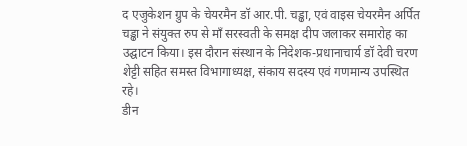द एजुकेशन ग्रुप के चेयरमैन डॉ आर.पी. चड्ढा, एवं वाइस चेयरमैन अर्पित चड्ढा ने संयुक्त रुप से माँ सरस्वती के समक्ष दीप जलाकर समारोह का उद्घाटन किया। इस दौरान संस्थान के निदेशक-प्रधानाचार्य डॉ देवी चरण शेट्टी सहित समस्त विभागाध्यक्ष, संकाय सदस्य एवं गणमान्य उपस्थित रहे।
डीन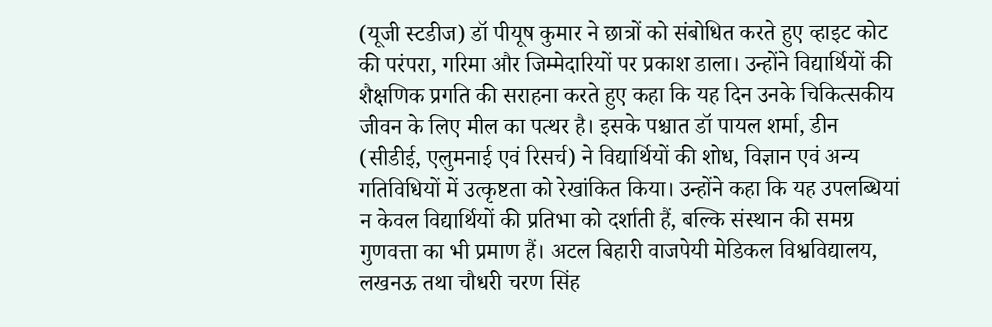(यूजी स्टडीज) डॉ पीयूष कुमार ने छात्रों को संबोधित करते हुए व्हाइट कोट की परंपरा, गरिमा और जिम्मेदारियों पर प्रकाश डाला। उन्होंने विद्यार्थियों की शैक्षणिक प्रगति की सराहना करते हुए कहा कि यह दिन उनके चिकित्सकीय जीवन के लिए मील का पत्थर है। इसके पश्चात डॉ पायल शर्मा, डीन (सीडीई, एलुमनाई एवं रिसर्च) ने विद्यार्थियों की शोध, विज्ञान एवं अन्य गतिविधियों में उत्कृष्टता को रेखांकित किया। उन्होंने कहा कि यह उपलब्धियां न केवल विद्यार्थियों की प्रतिभा को दर्शाती हैं, बल्कि संस्थान की समग्र गुणवत्ता का भी प्रमाण हैं। अटल बिहारी वाजपेयी मेडिकल विश्वविद्यालय, लखनऊ तथा चौधरी चरण सिंह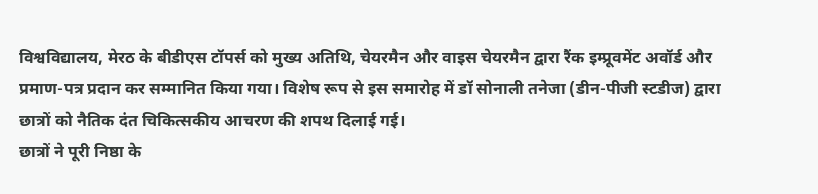विश्वविद्यालय, मेरठ के बीडीएस टॉपर्स को मुख्य अतिथि, चेयरमैन और वाइस चेयरमैन द्वारा रैंक इम्प्रूवमेंट अवॉर्ड और प्रमाण-पत्र प्रदान कर सम्मानित किया गया। विशेष रूप से इस समारोह में डॉ सोनाली तनेजा (डीन-पीजी स्टडीज) द्वारा छात्रों को नैतिक दंत चिकित्सकीय आचरण की शपथ दिलाई गई।
छात्रों ने पूरी निष्ठा के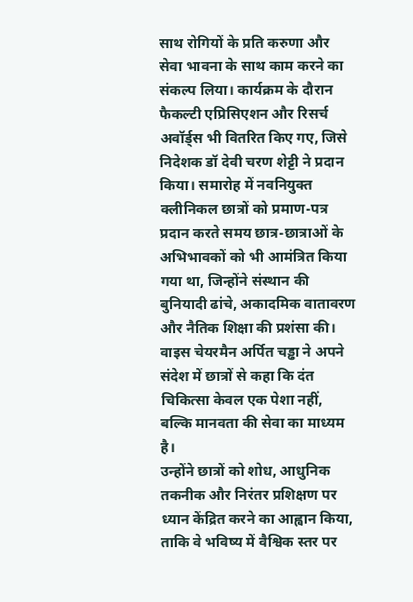साथ रोगियों के प्रति करुणा और सेवा भावना के साथ काम करने का संकल्प लिया। कार्यक्रम के दौरान फैकल्टी एप्रिसिएशन और रिसर्च अवॉर्ड्स भी वितरित किए गए, जिसे निदेशक डॉ देवी चरण शेट्टी ने प्रदान किया। समारोह में नवनियुक्त क्लीनिकल छात्रों को प्रमाण-पत्र प्रदान करते समय छात्र-छात्राओं के अभिभावकों को भी आमंत्रित किया गया था, जिन्होंने संस्थान की बुनियादी ढांचे, अकादमिक वातावरण और नैतिक शिक्षा की प्रशंसा की। वाइस चेयरमैन अर्पित चड्ढा ने अपने संदेश में छात्रों से कहा कि दंत चिकित्सा केवल एक पेशा नहीं, बल्कि मानवता की सेवा का माध्यम है।
उन्होंने छात्रों को शोध, आधुनिक तकनीक और निरंतर प्रशिक्षण पर ध्यान केंद्रित करने का आह्वान किया, ताकि वे भविष्य में वैश्विक स्तर पर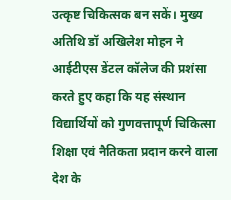उत्कृष्ट चिकित्सक बन सकें। मुख्य अतिथि डॉ अखिलेश मोहन ने आईटीएस डेंटल कॉलेज की प्रशंसा करते हुए कहा कि यह संस्थान विद्यार्थियों को गुणवत्तापूर्ण चिकित्सा शिक्षा एवं नैतिकता प्रदान करने वाला देश के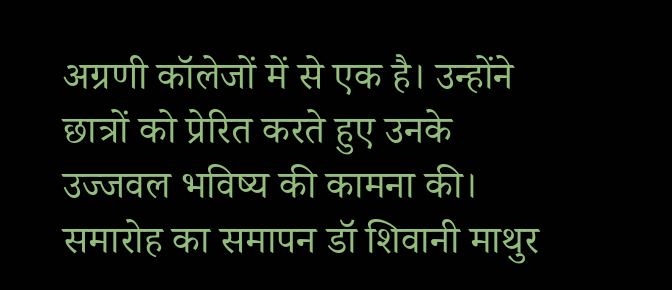अग्रणी कॉलेजों में से एक है। उन्होंने छात्रों को प्रेरित करते हुए उनके उज्जवल भविष्य की कामना की। समारोह का समापन डॉ शिवानी माथुर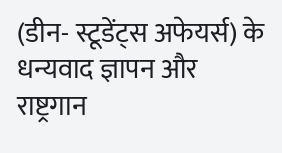(डीन- स्टूडेंट्स अफेयर्स) के धन्यवाद ज्ञापन और राष्ट्रगान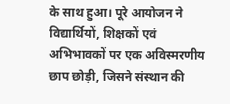के साथ हुआ। पूरे आयोजन ने विद्यार्थियों, शिक्षकों एवं अभिभावकों पर एक अविस्मरणीय छाप छोड़ी, जिसने संस्थान की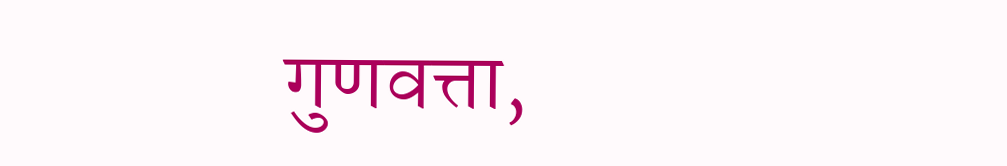गुणवत्ता,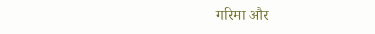गरिमा और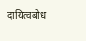दायित्वबोध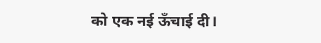को एक नई ऊँचाई दी।